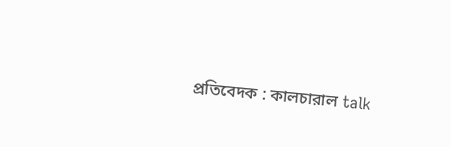প্রতিবেদক : কালচারাল talk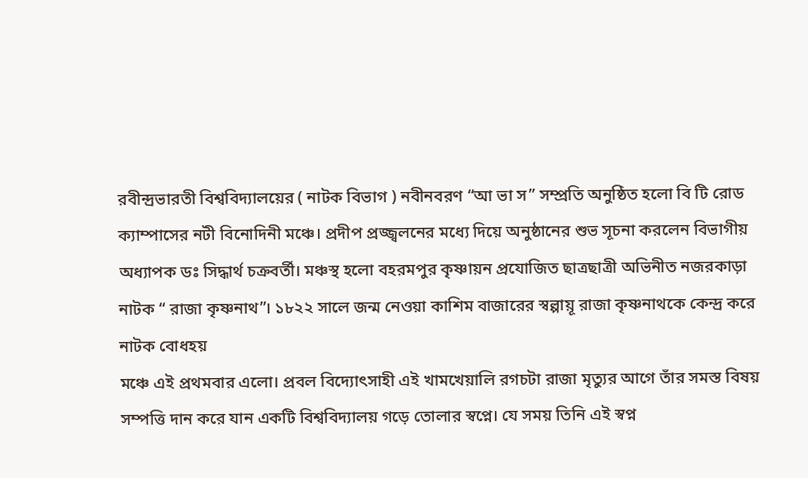রবীন্দ্রভারতী বিশ্ববিদ্যালয়ের ( নাটক বিভাগ ) নবীনবরণ “আ ভা স” সম্প্রতি অনুষ্ঠিত হলো বি টি রোড ক্যাম্পাসের নটী বিনোদিনী মঞ্চে। প্রদীপ প্রজ্জ্বলনের মধ্যে দিয়ে অনুষ্ঠানের শুভ সূচনা করলেন বিভাগীয় অধ্যাপক ডঃ সিদ্ধার্থ চক্রবর্তী। মঞ্চস্থ হলো বহরমপুর কৃষ্ণায়ন প্রযোজিত ছাত্রছাত্রী অভিনীত নজরকাড়া নাটক “ রাজা কৃষ্ণনাথ”। ১৮২২ সালে জন্ম নেওয়া কাশিম বাজারের স্বল্পায়ূ রাজা কৃষ্ণনাথকে কেন্দ্র করে নাটক বোধহয়
মঞ্চে এই প্রথমবার এলো। প্রবল বিদ্যোৎসাহী এই খামখেয়ালি রগচটা রাজা মৃত্যুর আগে তাঁর সমস্ত বিষয় সম্পত্তি দান করে যান একটি বিশ্ববিদ্যালয় গড়ে তোলার স্বপ্নে। যে সময় তিনি এই স্বপ্ন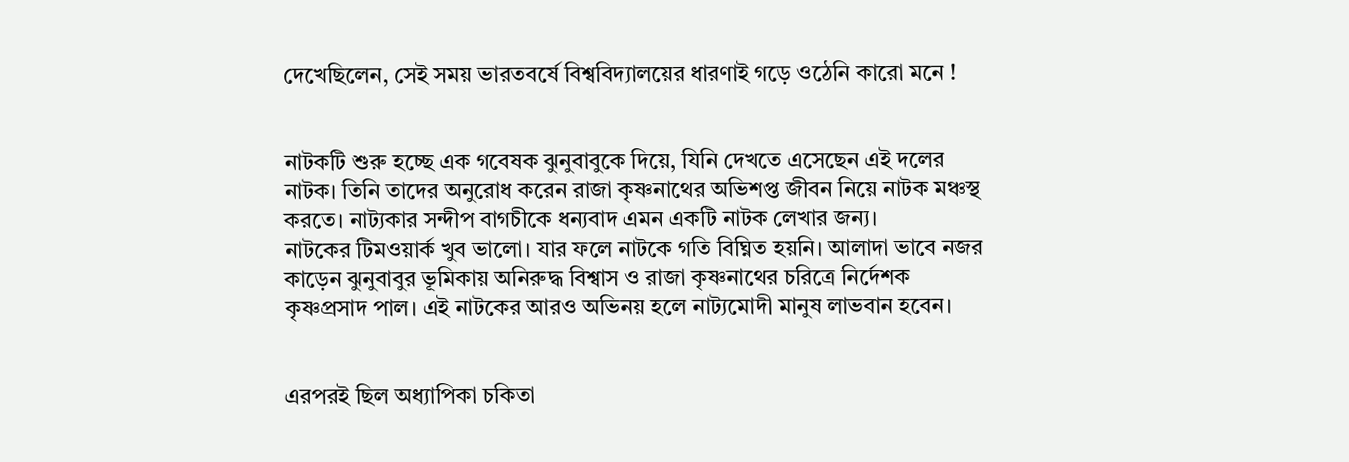দেখেছিলেন, সেই সময় ভারতবর্ষে বিশ্ববিদ্যালয়ের ধারণাই গড়ে ওঠেনি কারো মনে !


নাটকটি শুরু হচ্ছে এক গবেষক ঝুনুবাবুকে দিয়ে, যিনি দেখতে এসেছেন এই দলের নাটক। তিনি তাদের অনুরোধ করেন রাজা কৃষ্ণনাথের অভিশপ্ত জীবন নিয়ে নাটক মঞ্চস্থ করতে। নাট্যকার সন্দীপ বাগচীকে ধন্যবাদ এমন একটি নাটক লেখার জন্য।
নাটকের টিমওয়ার্ক খুব ভালো। যার ফলে নাটকে গতি বিঘ্নিত হয়নি। আলাদা ভাবে নজর কাড়েন ঝুনুবাবুর ভূমিকায় অনিরুদ্ধ বিশ্বাস ও রাজা কৃষ্ণনাথের চরিত্রে নির্দেশক কৃষ্ণপ্রসাদ পাল। এই নাটকের আরও অভিনয় হলে নাট্যমোদী মানুষ লাভবান হবেন।


এরপরই ছিল অধ্যাপিকা চকিতা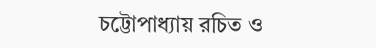চট্টোপাধ্যায় রচিত ও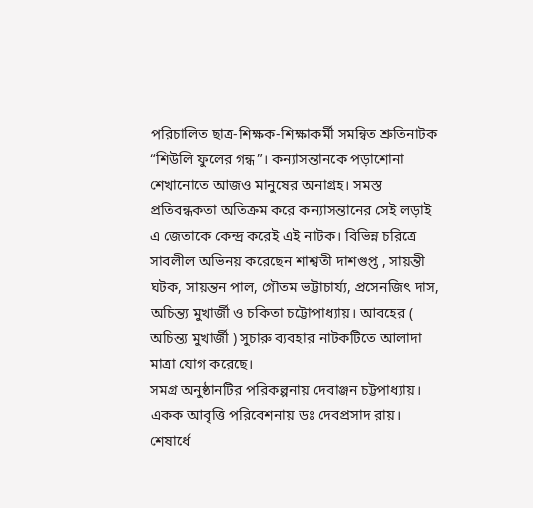পরিচালিত ছাত্র-শিক্ষক-শিক্ষাকর্মী সমন্বিত শ্রুতিনাটক “শিউলি ফুলের গন্ধ”। কন্যাসন্তানকে পড়াশোনা শেখানোতে আজও মানুষের অনাগ্রহ। সমস্ত প্রতিবন্ধকতা অতিক্রম করে কন্যাসন্তানের সেই লড়াই এ জেতাকে কেন্দ্র করেই এই নাটক। বিভিন্ন চরিত্রে সাবলীল অভিনয় করেছেন শাশ্বতী দাশগুপ্ত , সায়ন্তী ঘটক, সায়ন্তন পাল, গৌতম ভট্টাচার্য্য, প্রসেনজিৎ দাস, অচিন্ত্য মুখার্জী ও চকিতা চট্টোপাধ্যায়। আবহের ( অচিন্ত্য মুখার্জী ) সুচারু ব্যবহার নাটকটিতে আলাদা মাত্রা যোগ করেছে।
সমগ্র অনুষ্ঠানটির পরিকল্পনায় দেবাঞ্জন চট্টপাধ্যায়।
একক আবৃত্তি পরিবেশনায় ডঃ দেবপ্রসাদ রায়।
শেষার্ধে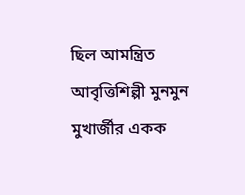ছিল আমন্ত্রিত আবৃত্তিশিল্পী মুনমুন মুখার্জীর একক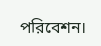পরিবেশন।